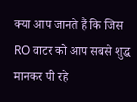क्या आप जानते हैं कि जिस RO वाटर को आप सबसे शुद्ध मानकर पी रहे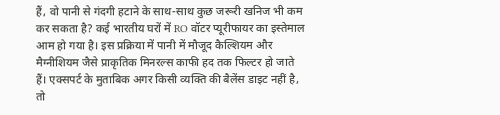हैं, वो पानी से गंदगी हटाने के साथ-साथ कुछ जरूरी खनिज भी कम कर सकता है? कई भारतीय घरों में RO वॉटर प्यूरीफायर का इस्तेमाल आम हो गया है। इस प्रक्रिया में पानी में मौजूद कैल्शियम और मैग्नीशियम जैसे प्राकृतिक मिनरल्स काफी हद तक फिल्टर हो जाते हैं। एक्सपर्ट के मुताबिक अगर किसी व्यक्ति की बैलेंस डाइट नहीं है, तो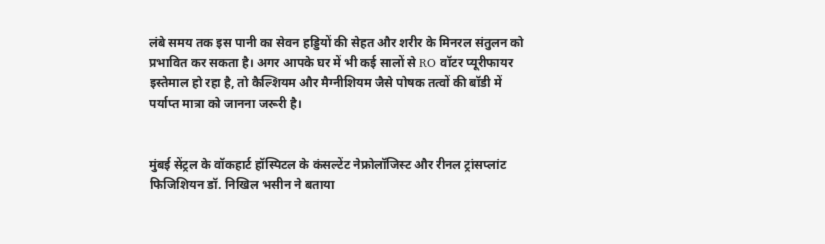लंबे समय तक इस पानी का सेवन हड्डियों की सेहत और शरीर के मिनरल संतुलन को प्रभावित कर सकता है। अगर आपके घर में भी कई सालों से RO वॉटर प्यूरीफायर इस्तेमाल हो रहा है, तो कैल्शियम और मैग्नीशियम जैसे पोषक तत्वों की बॉडी में पर्याप्त मात्रा को जानना जरूरी है।


मुंबई सेंट्रल के वॉकहार्ट हॉस्पिटल के कंसल्टेंट नेफ्रोलॉजिस्ट और रीनल ट्रांसप्लांट फिजिशियन डॉ. निखिल भसीन ने बताया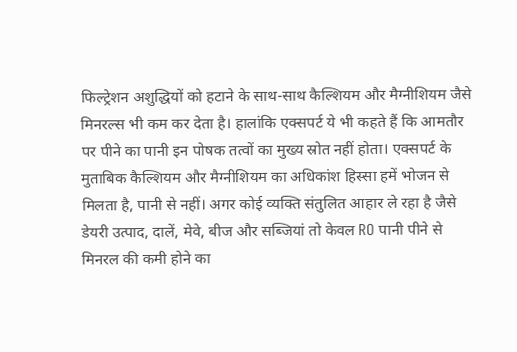फिल्ट्रेशन अशुद्धियों को हटाने के साथ-साथ कैल्शियम और मैग्नीशियम जैसे मिनरल्स भी कम कर देता है। हालांकि एक्सपर्ट ये भी कहते हैं कि आमतौर पर पीने का पानी इन पोषक तत्वों का मुख्य स्रोत नहीं होता। एक्सपर्ट के मुताबिक कैल्शियम और मैग्नीशियम का अधिकांश हिस्सा हमें भोजन से मिलता है, पानी से नहीं। अगर कोई व्यक्ति संतुलित आहार ले रहा है जैसे डेयरी उत्पाद, दालें, मेवे, बीज और सब्जियां तो केवल RO पानी पीने से मिनरल की कमी होने का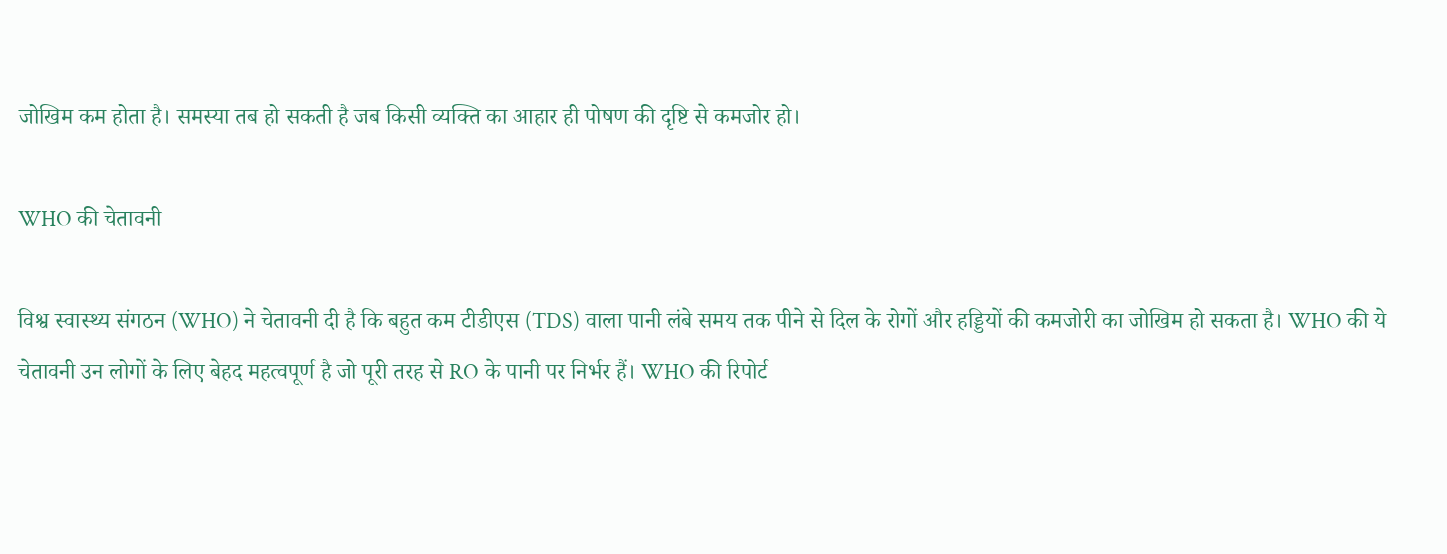जोखिम कम होता है। समस्या तब हो सकती है जब किसी व्यक्ति का आहार ही पोषण की दृष्टि से कमजोर हो।

WHO की चेतावनी

विश्व स्वास्थ्य संगठन (WHO) ने चेतावनी दी है कि बहुत कम टीडीएस (TDS) वाला पानी लंबे समय तक पीने से दिल के रोगों और हड्डियों की कमजोरी का जोखिम हो सकता है। WHO की ये चेतावनी उन लोगों के लिए बेहद महत्वपूर्ण है जो पूरी तरह से RO के पानी पर निर्भर हैं। WHO की रिपोर्ट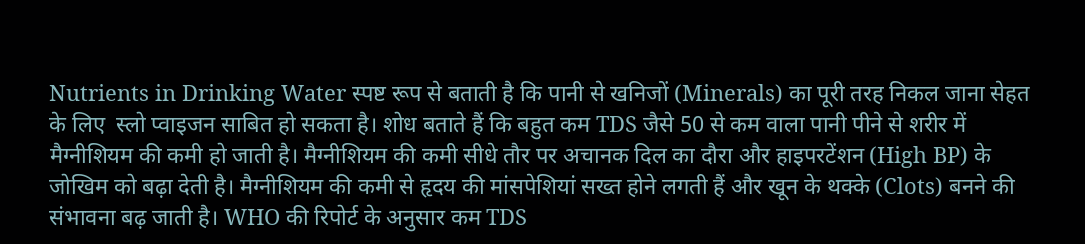Nutrients in Drinking Water स्पष्ट रूप से बताती है कि पानी से खनिजों (Minerals) का पूरी तरह निकल जाना सेहत के लिए  स्लो प्वाइजन साबित हो सकता है। शोध बताते हैं कि बहुत कम TDS जैसे 50 से कम वाला पानी पीने से शरीर में मैग्नीशियम की कमी हो जाती है। मैग्नीशियम की कमी सीधे तौर पर अचानक दिल का दौरा और हाइपरटेंशन (High BP) के जोखिम को बढ़ा देती है। मैग्नीशियम की कमी से हृदय की मांसपेशियां सख्त होने लगती हैं और खून के थक्के (Clots) बनने की संभावना बढ़ जाती है। WHO की रिपोर्ट के अनुसार कम TDS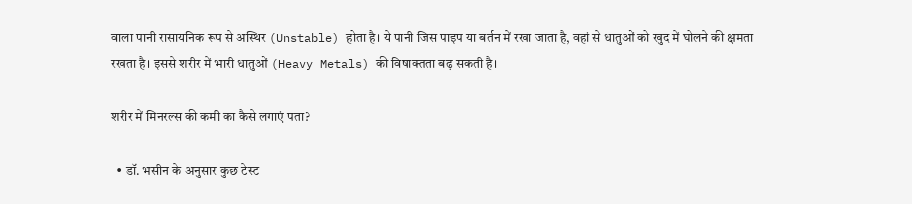वाला पानी रासायनिक रूप से अस्थिर (Unstable) होता है। ये पानी जिस पाइप या बर्तन में रखा जाता है, वहां से धातुओं को खुद में घोलने की क्षमता रखता है। इससे शरीर में भारी धातुओं (Heavy Metals) की विषाक्तता बढ़ सकती है।

शरीर में मिनरल्स की कमी का कैसे लगाएं पता?

  • डॉ. भसीन के अनुसार कुछ टेस्ट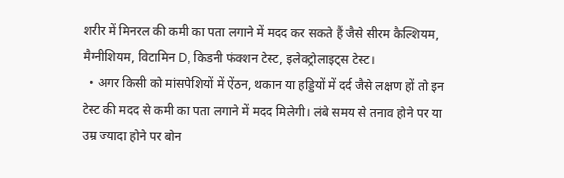शरीर में मिनरल की कमी का पता लगाने में मदद कर सकते हैं जैसे सीरम कैल्शियम, मैग्नीशियम, विटामिन D, किडनी फंक्शन टेस्ट, इलेक्ट्रोलाइट्स टेस्ट।
  • अगर किसी को मांसपेशियों में ऐंठन, थकान या हड्डियों में दर्द जैसे लक्षण हों तो इन टेस्ट की मदद से कमी का पता लगाने में मदद मिलेगी। लंबे समय से तनाव होने पर या उम्र ज्यादा होने पर बोन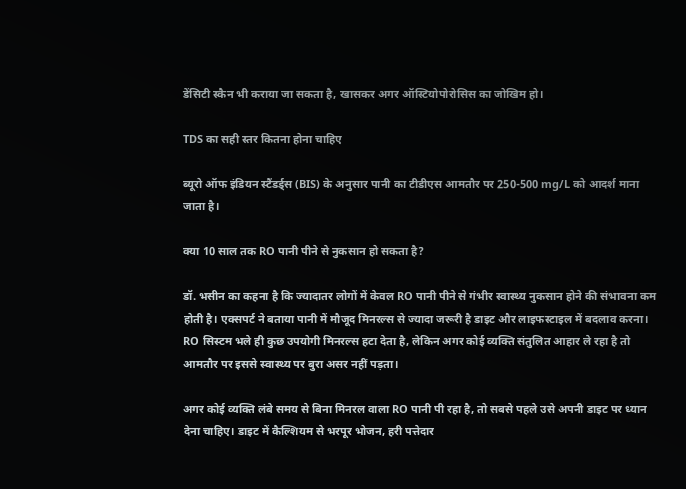डेंसिटी स्कैन भी कराया जा सकता है, खासकर अगर ऑस्टियोपोरोसिस का जोखिम हो।

TDS का सही स्तर कितना होना चाहिए

ब्यूरो ऑफ इंडियन स्टैंडर्ड्स (BIS) के अनुसार पानी का टीडीएस आमतौर पर 250-500 mg/L को आदर्श माना जाता है।

क्या 10 साल तक RO पानी पीने से नुकसान हो सकता है?

डॉ. भसीन का कहना है कि ज्यादातर लोगों में केवल RO पानी पीने से गंभीर स्वास्थ्य नुकसान होने की संभावना कम होती है। एक्सपर्ट ने बताया पानी में मौजूद मिनरल्स से ज्यादा जरूरी है डाइट और लाइफस्टाइल में बदलाव करना। RO सिस्टम भले ही कुछ उपयोगी मिनरल्स हटा देता है, लेकिन अगर कोई व्यक्ति संतुलित आहार ले रहा है तो आमतौर पर इससे स्वास्थ्य पर बुरा असर नहीं पड़ता।

अगर कोई व्यक्ति लंबे समय से बिना मिनरल वाला RO पानी पी रहा है, तो सबसे पहले उसे अपनी डाइट पर ध्यान देना चाहिए। डाइट में कैल्शियम से भरपूर भोजन, हरी पत्तेदार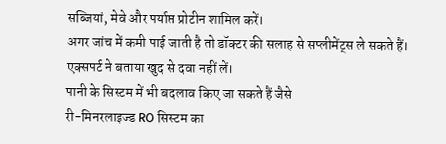सब्जियां, मेवे और पर्याप्त प्रोटीन शामिल करें।
अगर जांच में कमी पाई जाती है तो डॉक्टर की सलाह से सप्लीमेंट्स ले सकते हैं। एक्सपर्ट ने बताया खुद से दवा नहीं लें।
पानी के सिस्टम में भी बदलाव किए जा सकते हैं जैसे
री-मिनरलाइज्ड RO सिस्टम का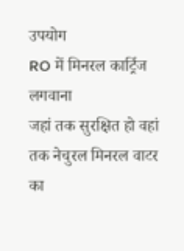उपयोग
RO में मिनरल कार्ट्रिज लगवाना
जहां तक सुरक्षित हो वहां तक नेचुरल मिनरल वाटर का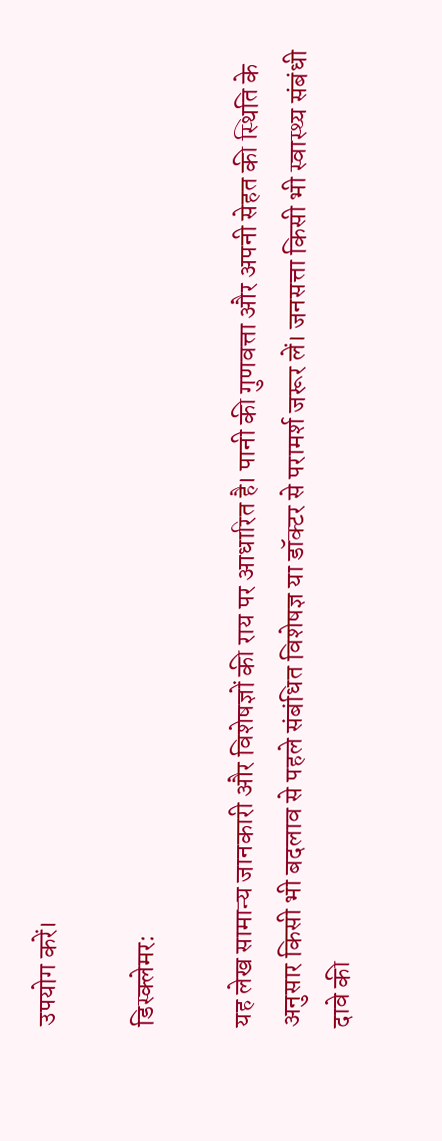उपयोग करें।

डिस्क्लेमर:

यह लेख सामान्य जानकारी और विशेषज्ञों की राय पर आधारित है। पानी की गुणवत्ता और अपनी सेहत की स्थिति के अनुसार किसी भी बदलाव से पहले संबंधित विशेषज्ञ या डॉक्टर से परामर्श जरूर लें। जनसत्ता किसी भी स्वास्थ्य संबंधी दावे की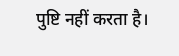पुष्टि नहीं करता है।